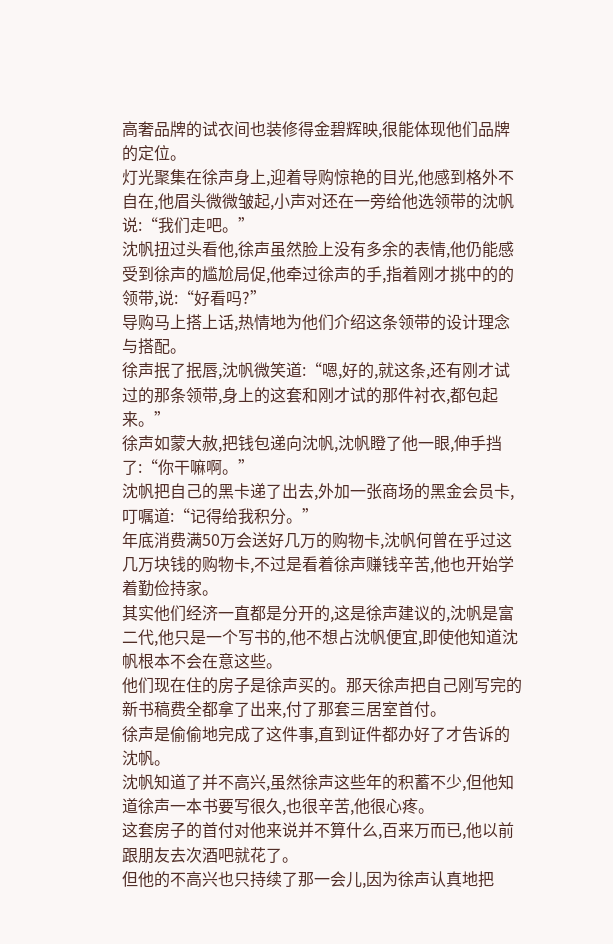高奢品牌的试衣间也装修得金碧辉映,很能体现他们品牌的定位。
灯光聚集在徐声身上,迎着导购惊艳的目光,他感到格外不自在,他眉头微微皱起,小声对还在一旁给他选领带的沈帆说:“我们走吧。”
沈帆扭过头看他,徐声虽然脸上没有多余的表情,他仍能感受到徐声的尴尬局促,他牵过徐声的手,指着刚才挑中的的领带,说:“好看吗?”
导购马上搭上话,热情地为他们介绍这条领带的设计理念与搭配。
徐声抿了抿唇,沈帆微笑道:“嗯,好的,就这条,还有刚才试过的那条领带,身上的这套和刚才试的那件衬衣,都包起来。”
徐声如蒙大赦,把钱包递向沈帆,沈帆瞪了他一眼,伸手挡了:“你干嘛啊。”
沈帆把自己的黑卡递了出去,外加一张商场的黑金会员卡,叮嘱道:“记得给我积分。”
年底消费满50万会送好几万的购物卡,沈帆何曾在乎过这几万块钱的购物卡,不过是看着徐声赚钱辛苦,他也开始学着勤俭持家。
其实他们经济一直都是分开的,这是徐声建议的,沈帆是富二代,他只是一个写书的,他不想占沈帆便宜,即使他知道沈帆根本不会在意这些。
他们现在住的房子是徐声买的。那天徐声把自己刚写完的新书稿费全都拿了出来,付了那套三居室首付。
徐声是偷偷地完成了这件事,直到证件都办好了才告诉的沈帆。
沈帆知道了并不高兴,虽然徐声这些年的积蓄不少,但他知道徐声一本书要写很久,也很辛苦,他很心疼。
这套房子的首付对他来说并不算什么,百来万而已,他以前跟朋友去次酒吧就花了。
但他的不高兴也只持续了那一会儿,因为徐声认真地把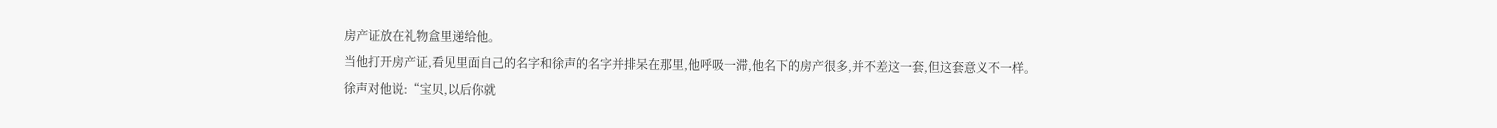房产证放在礼物盒里递给他。
当他打开房产证,看见里面自己的名字和徐声的名字并排呆在那里,他呼吸一滞,他名下的房产很多,并不差这一套,但这套意义不一样。
徐声对他说:“宝贝,以后你就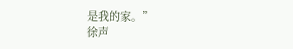是我的家。”
徐声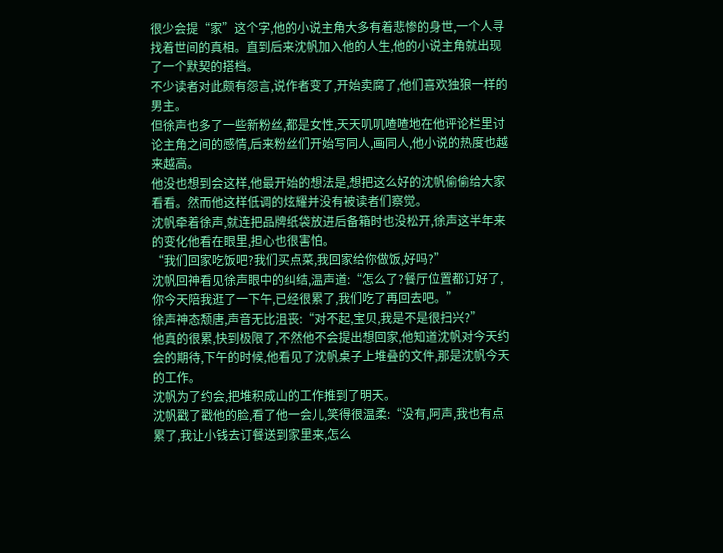很少会提“家”这个字,他的小说主角大多有着悲惨的身世,一个人寻找着世间的真相。直到后来沈帆加入他的人生,他的小说主角就出现了一个默契的搭档。
不少读者对此颇有怨言,说作者变了,开始卖腐了,他们喜欢独狼一样的男主。
但徐声也多了一些新粉丝,都是女性,天天叽叽喳喳地在他评论栏里讨论主角之间的感情,后来粉丝们开始写同人,画同人,他小说的热度也越来越高。
他没也想到会这样,他最开始的想法是,想把这么好的沈帆偷偷给大家看看。然而他这样低调的炫耀并没有被读者们察觉。
沈帆牵着徐声,就连把品牌纸袋放进后备箱时也没松开,徐声这半年来的变化他看在眼里,担心也很害怕。
“我们回家吃饭吧?我们买点菜,我回家给你做饭,好吗?”
沈帆回神看见徐声眼中的纠结,温声道:“怎么了?餐厅位置都订好了,你今天陪我逛了一下午,已经很累了,我们吃了再回去吧。”
徐声神态颓唐,声音无比沮丧:“对不起,宝贝,我是不是很扫兴?”
他真的很累,快到极限了,不然他不会提出想回家,他知道沈帆对今天约会的期待,下午的时候,他看见了沈帆桌子上堆叠的文件,那是沈帆今天的工作。
沈帆为了约会,把堆积成山的工作推到了明天。
沈帆戳了戳他的脸,看了他一会儿,笑得很温柔:“没有,阿声,我也有点累了,我让小钱去订餐送到家里来,怎么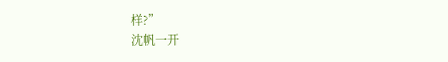样?”
沈帆一开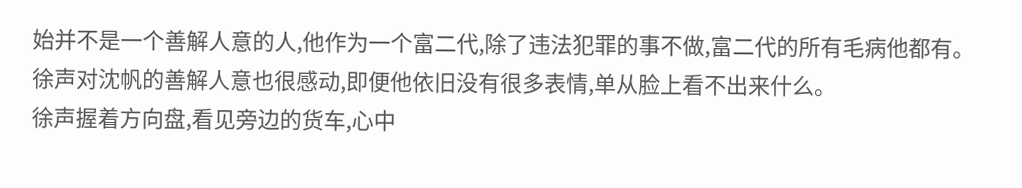始并不是一个善解人意的人,他作为一个富二代,除了违法犯罪的事不做,富二代的所有毛病他都有。
徐声对沈帆的善解人意也很感动,即便他依旧没有很多表情,单从脸上看不出来什么。
徐声握着方向盘,看见旁边的货车,心中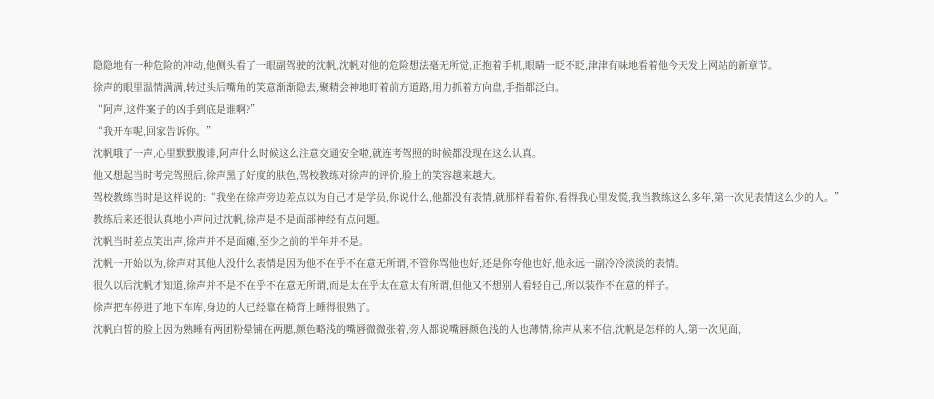隐隐地有一种危险的冲动,他侧头看了一眼副驾驶的沈帆,沈帆对他的危险想法毫无所觉,正抱着手机,眼睛一眨不眨,津津有味地看着他今天发上网站的新章节。
徐声的眼里温情满满,转过头后嘴角的笑意渐渐隐去,聚精会神地盯着前方道路,用力抓着方向盘,手指都泛白。
“阿声,这件案子的凶手到底是谁啊?”
“我开车呢,回家告诉你。”
沈帆哦了一声,心里默默腹诽,阿声什么时候这么注意交通安全啦,就连考驾照的时候都没现在这么认真。
他又想起当时考完驾照后,徐声黑了好度的肤色,驾校教练对徐声的评价,脸上的笑容越来越大。
驾校教练当时是这样说的:“我坐在徐声旁边差点以为自己才是学员,你说什么,他都没有表情,就那样看着你,看得我心里发慌,我当教练这么多年,第一次见表情这么少的人。”
教练后来还很认真地小声问过沈帆,徐声是不是面部神经有点问题。
沈帆当时差点笑出声,徐声并不是面瘫,至少之前的半年并不是。
沈帆一开始以为,徐声对其他人没什么表情是因为他不在乎不在意无所谓,不管你骂他也好,还是你夸他也好,他永远一副冷冷淡淡的表情。
很久以后沈帆才知道,徐声并不是不在乎不在意无所谓,而是太在乎太在意太有所谓,但他又不想别人看轻自己,所以装作不在意的样子。
徐声把车停进了地下车库,身边的人已经靠在椅背上睡得很熟了。
沈帆白皙的脸上因为熟睡有两团粉晕铺在两腮,颜色略浅的嘴唇微微张着,旁人都说嘴唇颜色浅的人也薄情,徐声从来不信,沈帆是怎样的人,第一次见面,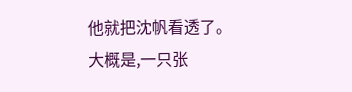他就把沈帆看透了。
大概是,一只张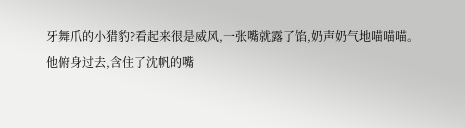牙舞爪的小猎豹?看起来很是威风,一张嘴就露了馅,奶声奶气地喵喵喵。
他俯身过去,含住了沈帆的嘴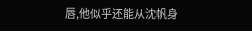唇,他似乎还能从沈帆身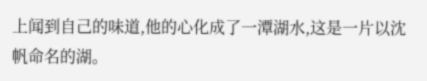上闻到自己的味道,他的心化成了一潭湖水,这是一片以沈帆命名的湖。